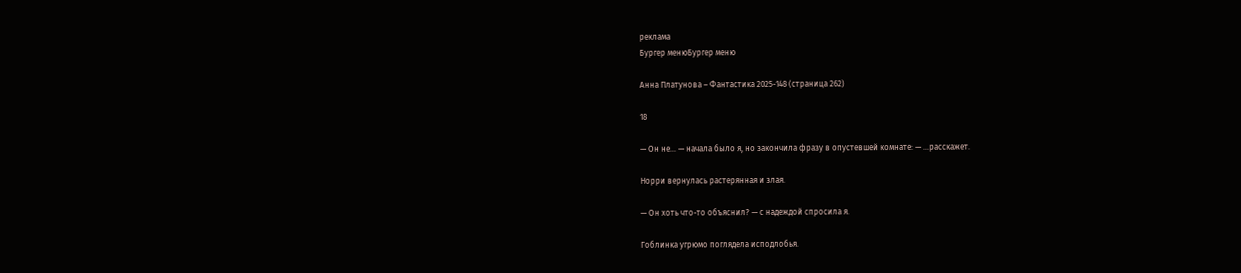реклама
Бургер менюБургер меню

Анна Платунова – Фантастика 2025-148 (страница 262)

18

— Он не… — начала было я, но закончила фразу в опустевшей комнате: — …расскажет.

Норри вернулась растерянная и злая.

— Он хоть что-то объяснил? — с надеждой спросила я.

Гоблинка угрюмо поглядела исподлобья.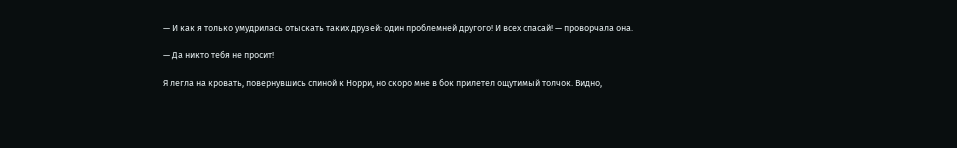— И как я только умудрилась отыскать таких друзей: один проблемней другого! И всех спасай! — проворчала она.

— Да никто тебя не просит!

Я легла на кровать, повернувшись спиной к Норри, но скоро мне в бок прилетел ощутимый толчок. Видно,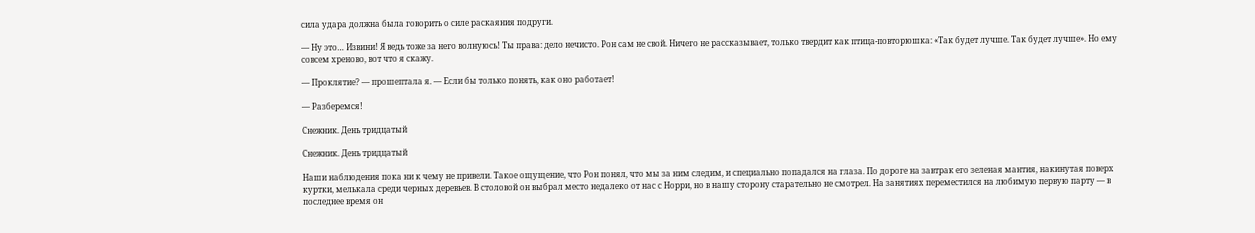сила удара должна была говорить о силе раскаяния подруги.

— Ну это… Извини! Я ведь тоже за него волнуюсь! Ты права: дело нечисто. Рон сам не свой. Ничего не рассказывает, только твердит как птица-повторюшка: «Так будет лучше. Так будет лучше». Но ему совсем хреново, вот что я скажу.

— Проклятие? — прошептала я. — Если бы только понять, как оно работает!

— Разберемся!

Снежник. День тридцатый

Снежник. День тридцатый

Наши наблюдения пока ни к чему не привели. Такое ощущение, что Рон понял, что мы за ним следим, и специально попадался на глаза. По дороге на завтрак его зеленая мантия, накинутая поверх куртки, мелькала среди черных деревьев. В столовой он выбрал место недалеко от нас с Норри, но в нашу сторону старательно не смотрел. На занятиях переместился на любимую первую парту — в последнее время он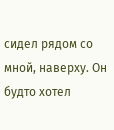сидел рядом со мной, наверху. Он будто хотел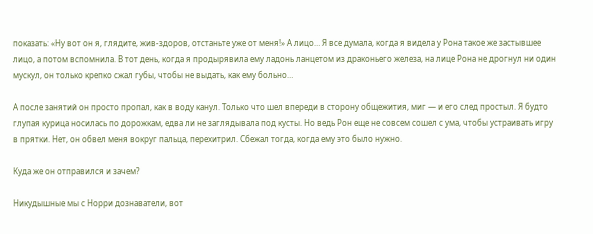показать: «Ну вот он я, глядите, жив-здоров, отстаньте уже от меня!» А лицо… Я все думала, когда я видела у Рона такое же застывшее лицо, а потом вспомнила. В тот день, когда я продырявила ему ладонь ланцетом из драконьего железа, на лице Рона не дрогнул ни один мускул, он только крепко сжал губы, чтобы не выдать, как ему больно…

А после занятий он просто пропал, как в воду канул. Только что шел впереди в сторону общежития, миг — и его след простыл. Я будто глупая курица носилась по дорожкам, едва ли не заглядывала под кусты. Но ведь Рон еще не совсем сошел с ума, чтобы устраивать игру в прятки. Нет, он обвел меня вокруг пальца, перехитрил. Сбежал тогда, когда ему это было нужно.

Куда же он отправился и зачем?

Никудышные мы с Норри дознаватели, вот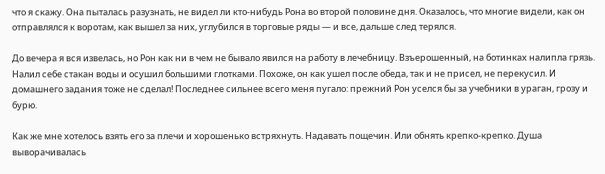что я скажу. Она пыталась разузнать, не видел ли кто-нибудь Рона во второй половине дня. Оказалось, что многие видели, как он отправлялся к воротам, как вышел за них, углубился в торговые ряды — и все, дальше след терялся.

До вечера я вся извелась, но Рон как ни в чем не бывало явился на работу в лечебницу. Взъерошенный, на ботинках налипла грязь. Налил себе стакан воды и осушил большими глотками. Похоже, он как ушел после обеда, так и не присел, не перекусил. И домашнего задания тоже не сделал! Последнее сильнее всего меня пугало: прежний Рон уселся бы за учебники в ураган, грозу и бурю.

Как же мне хотелось взять его за плечи и хорошенько встряхнуть. Надавать пощечин. Или обнять крепко-крепко. Душа выворачивалась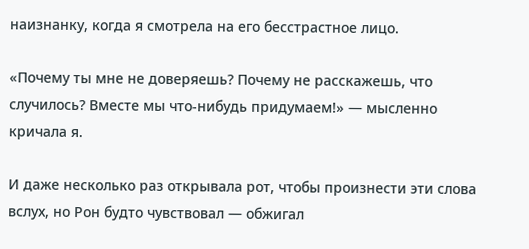наизнанку, когда я смотрела на его бесстрастное лицо.

«Почему ты мне не доверяешь? Почему не расскажешь, что случилось? Вместе мы что-нибудь придумаем!» — мысленно кричала я.

И даже несколько раз открывала рот, чтобы произнести эти слова вслух, но Рон будто чувствовал — обжигал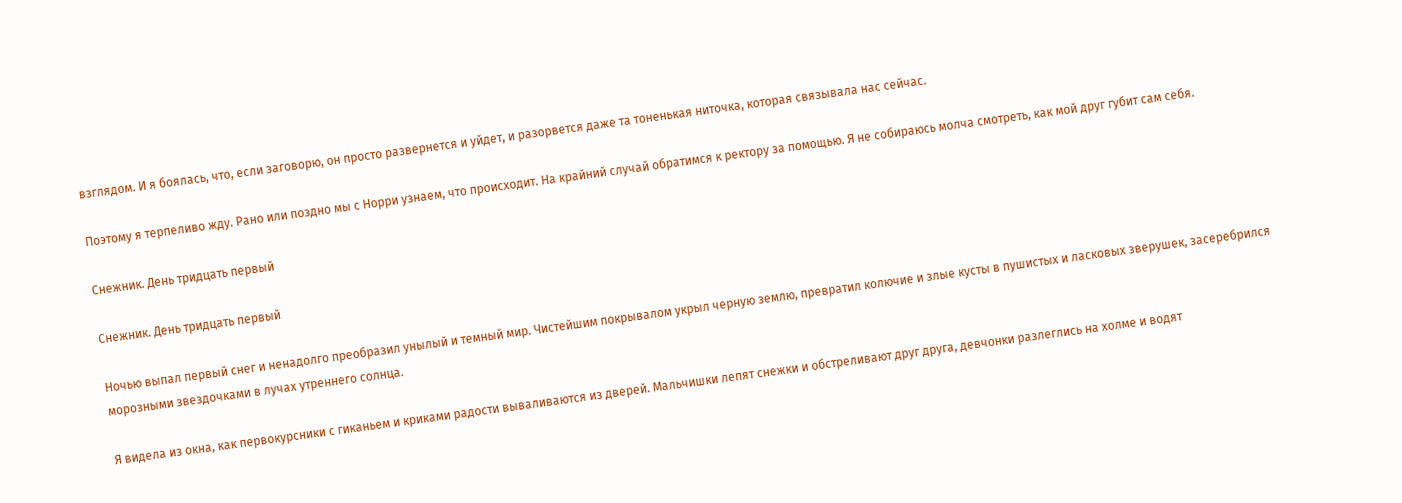взглядом. И я боялась, что, если заговорю, он просто развернется и уйдет, и разорвется даже та тоненькая ниточка, которая связывала нас сейчас.

Поэтому я терпеливо жду. Рано или поздно мы с Норри узнаем, что происходит. На крайний случай обратимся к ректору за помощью. Я не собираюсь молча смотреть, как мой друг губит сам себя.

Снежник. День тридцать первый

Снежник. День тридцать первый

Ночью выпал первый снег и ненадолго преобразил унылый и темный мир. Чистейшим покрывалом укрыл черную землю, превратил колючие и злые кусты в пушистых и ласковых зверушек, засеребрился морозными звездочками в лучах утреннего солнца.

Я видела из окна, как первокурсники с гиканьем и криками радости вываливаются из дверей. Мальчишки лепят снежки и обстреливают друг друга, девчонки разлеглись на холме и водят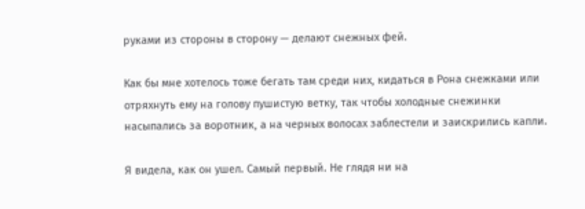руками из стороны в сторону — делают снежных фей.

Как бы мне хотелось тоже бегать там среди них, кидаться в Рона снежками или отряхнуть ему на голову пушистую ветку, так чтобы холодные снежинки насыпались за воротник, а на черных волосах заблестели и заискрились капли.

Я видела, как он ушел. Самый первый. Не глядя ни на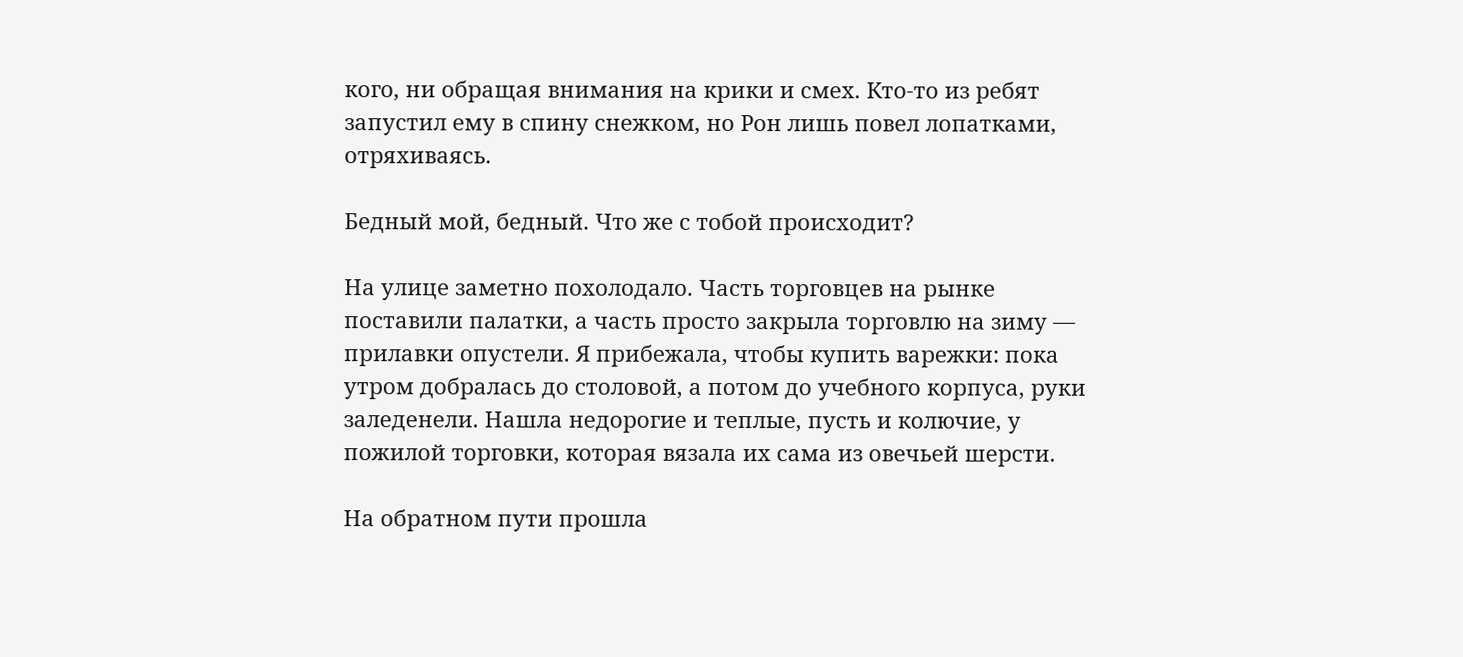кого, ни обращая внимания на крики и смех. Кто-то из ребят запустил ему в спину снежком, но Рон лишь повел лопатками, отряхиваясь.

Бедный мой, бедный. Что же с тобой происходит?

На улице заметно похолодало. Часть торговцев на рынке поставили палатки, а часть просто закрыла торговлю на зиму — прилавки опустели. Я прибежала, чтобы купить варежки: пока утром добралась до столовой, а потом до учебного корпуса, руки заледенели. Нашла недорогие и теплые, пусть и колючие, у пожилой торговки, которая вязала их сама из овечьей шерсти.

На обратном пути прошла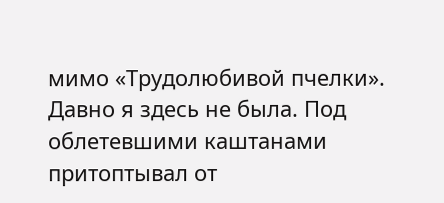мимо «Трудолюбивой пчелки». Давно я здесь не была. Под облетевшими каштанами притоптывал от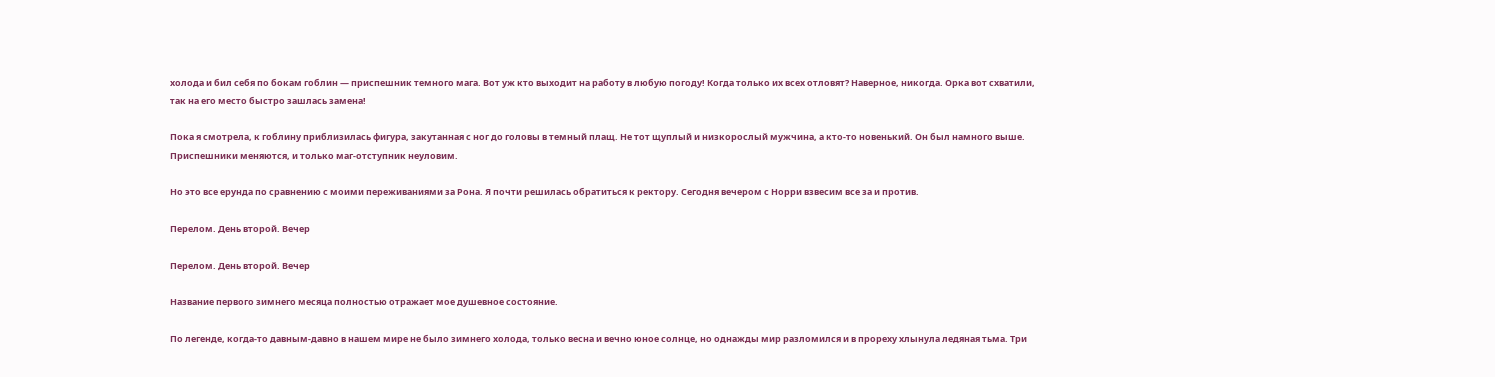холода и бил себя по бокам гоблин — приспешник темного мага. Вот уж кто выходит на работу в любую погоду! Когда только их всех отловят? Наверное, никогда. Орка вот схватили, так на его место быстро зашлась замена!

Пока я смотрела, к гоблину приблизилась фигура, закутанная с ног до головы в темный плащ. Не тот щуплый и низкорослый мужчина, а кто-то новенький. Он был намного выше. Приспешники меняются, и только маг-отступник неуловим.

Но это все ерунда по сравнению с моими переживаниями за Рона. Я почти решилась обратиться к ректору. Сегодня вечером с Норри взвесим все за и против.

Перелом. День второй. Вечер

Перелом. День второй. Вечер

Название первого зимнего месяца полностью отражает мое душевное состояние.

По легенде, когда-то давным-давно в нашем мире не было зимнего холода, только весна и вечно юное солнце, но однажды мир разломился и в прореху хлынула ледяная тьма. Три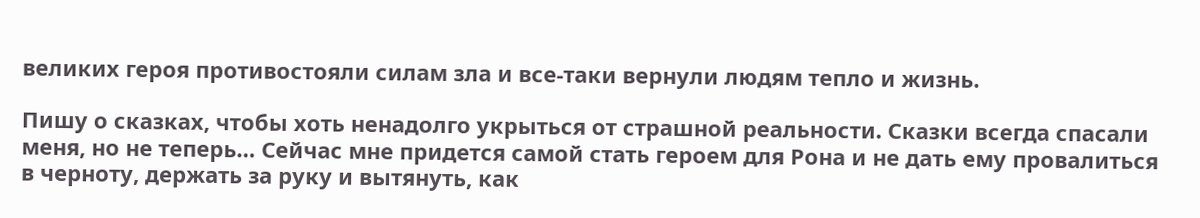великих героя противостояли силам зла и все-таки вернули людям тепло и жизнь.

Пишу о сказках, чтобы хоть ненадолго укрыться от страшной реальности. Сказки всегда спасали меня, но не теперь… Сейчас мне придется самой стать героем для Рона и не дать ему провалиться в черноту, держать за руку и вытянуть, как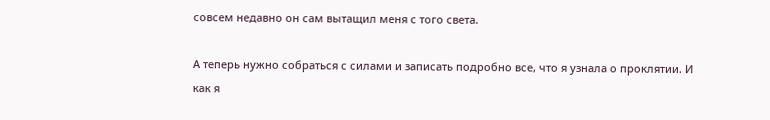совсем недавно он сам вытащил меня с того света.

А теперь нужно собраться с силами и записать подробно все, что я узнала о проклятии. И как я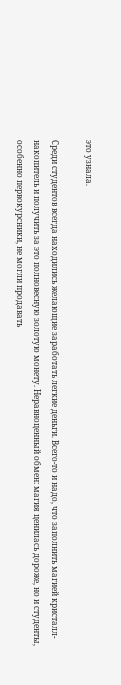это узнала.

Среди студентов всегда находились желающие заработать легкие деньги. Всего-то и надо, что заполнить магией кристалл-накопитель и получить за это полновесную золотую монету. Неравноценный обмен: магия ценилась дороже, но и студенты, особенно первокурсники, не могли продавать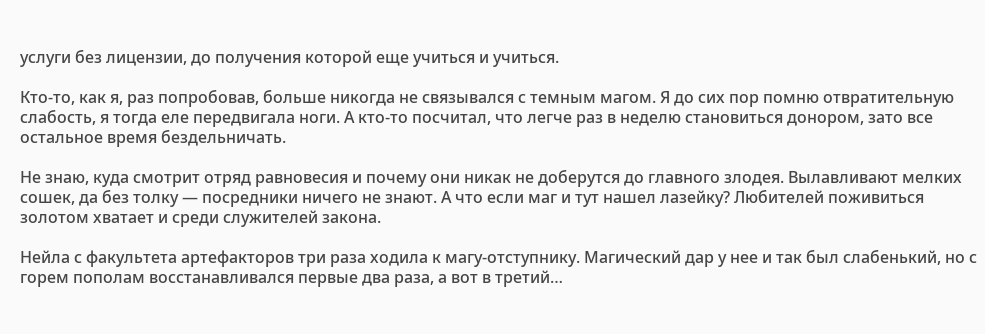услуги без лицензии, до получения которой еще учиться и учиться.

Кто-то, как я, раз попробовав, больше никогда не связывался с темным магом. Я до сих пор помню отвратительную слабость, я тогда еле передвигала ноги. А кто-то посчитал, что легче раз в неделю становиться донором, зато все остальное время бездельничать.

Не знаю, куда смотрит отряд равновесия и почему они никак не доберутся до главного злодея. Вылавливают мелких сошек, да без толку — посредники ничего не знают. А что если маг и тут нашел лазейку? Любителей поживиться золотом хватает и среди служителей закона.

Нейла с факультета артефакторов три раза ходила к магу-отступнику. Магический дар у нее и так был слабенький, но с горем пополам восстанавливался первые два раза, а вот в третий…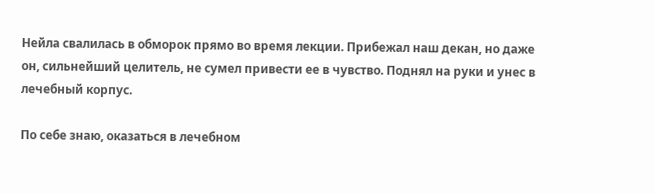Нейла свалилась в обморок прямо во время лекции. Прибежал наш декан, но даже он, сильнейший целитель, не сумел привести ее в чувство. Поднял на руки и унес в лечебный корпус.

По себе знаю, оказаться в лечебном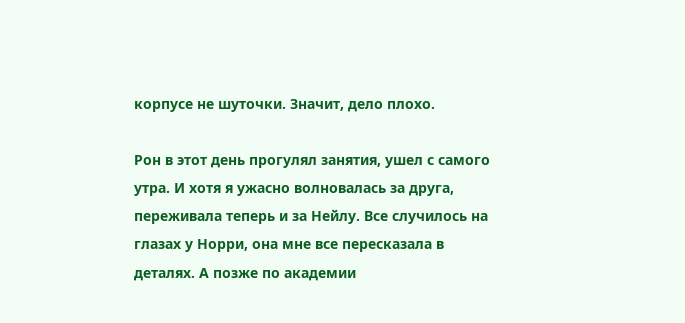корпусе не шуточки. Значит, дело плохо.

Рон в этот день прогулял занятия, ушел с самого утра. И хотя я ужасно волновалась за друга, переживала теперь и за Нейлу. Все случилось на глазах у Норри, она мне все пересказала в деталях. А позже по академии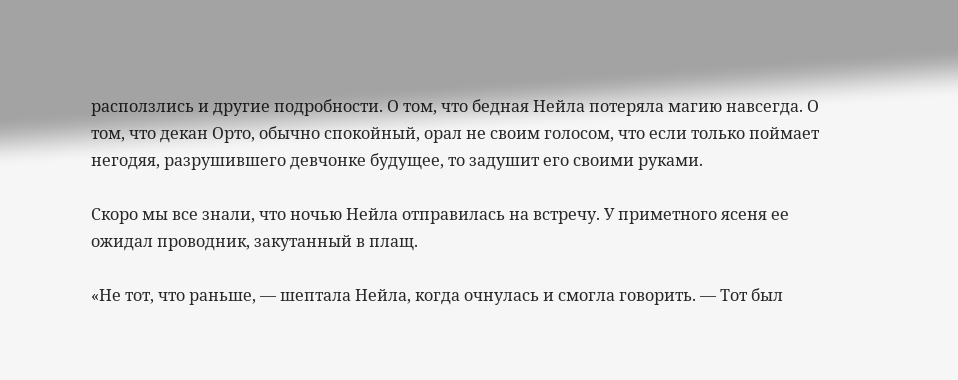расползлись и другие подробности. О том, что бедная Нейла потеряла магию навсегда. О том, что декан Орто, обычно спокойный, орал не своим голосом, что если только поймает негодяя, разрушившего девчонке будущее, то задушит его своими руками.

Скоро мы все знали, что ночью Нейла отправилась на встречу. У приметного ясеня ее ожидал проводник, закутанный в плащ.

«Не тот, что раньше, — шептала Нейла, когда очнулась и смогла говорить. — Тот был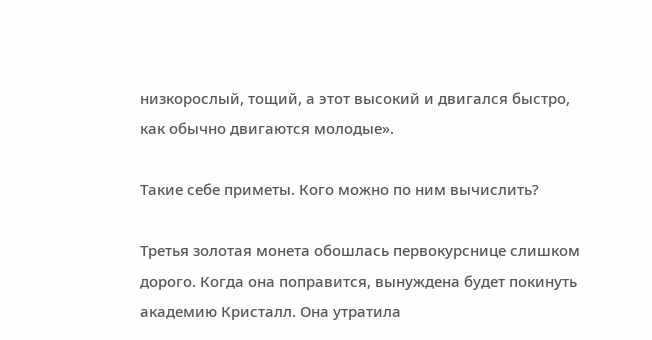низкорослый, тощий, а этот высокий и двигался быстро, как обычно двигаются молодые».

Такие себе приметы. Кого можно по ним вычислить?

Третья золотая монета обошлась первокурснице слишком дорого. Когда она поправится, вынуждена будет покинуть академию Кристалл. Она утратила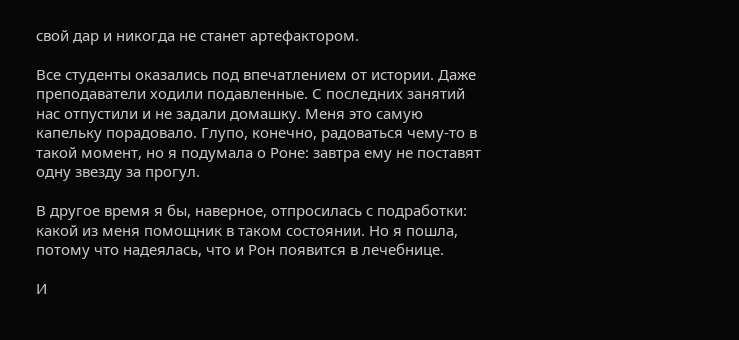свой дар и никогда не станет артефактором.

Все студенты оказались под впечатлением от истории. Даже преподаватели ходили подавленные. С последних занятий нас отпустили и не задали домашку. Меня это самую капельку порадовало. Глупо, конечно, радоваться чему-то в такой момент, но я подумала о Роне: завтра ему не поставят одну звезду за прогул.

В другое время я бы, наверное, отпросилась с подработки: какой из меня помощник в таком состоянии. Но я пошла, потому что надеялась, что и Рон появится в лечебнице.

И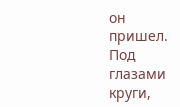он пришел. Под глазами круги,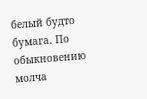белый будто бумага. По обыкновению молча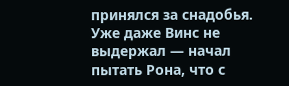принялся за снадобья. Уже даже Винс не выдержал — начал пытать Рона, что с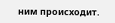ним происходит.